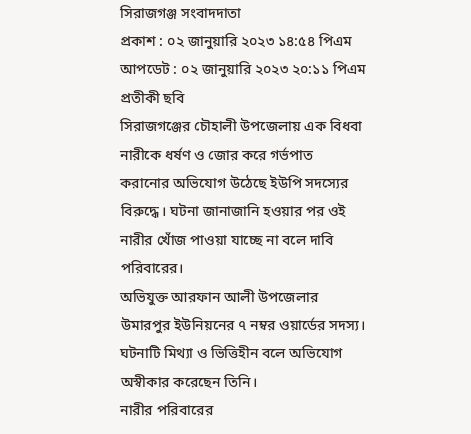সিরাজগঞ্জ সংবাদদাতা
প্রকাশ : ০২ জানুয়ারি ২০২৩ ১৪:৫৪ পিএম
আপডেট : ০২ জানুয়ারি ২০২৩ ২০:১১ পিএম
প্রতীকী ছবি
সিরাজগঞ্জের চৌহালী উপজেলায় এক বিধবা নারীকে ধর্ষণ ও জোর করে গর্ভপাত করানোর অভিযোগ উঠেছে ইউপি সদস্যের বিরুদ্ধে। ঘটনা জানাজানি হওয়ার পর ওই নারীর খোঁজ পাওয়া যাচ্ছে না বলে দাবি পরিবারের।
অভিযুক্ত আরফান আলী উপজেলার উমারপুর ইউনিয়নের ৭ নম্বর ওয়ার্ডের সদস্য। ঘটনাটি মিথ্যা ও ভিত্তিহীন বলে অভিযোগ অস্বীকার করেছেন তিনি।
নারীর পরিবারের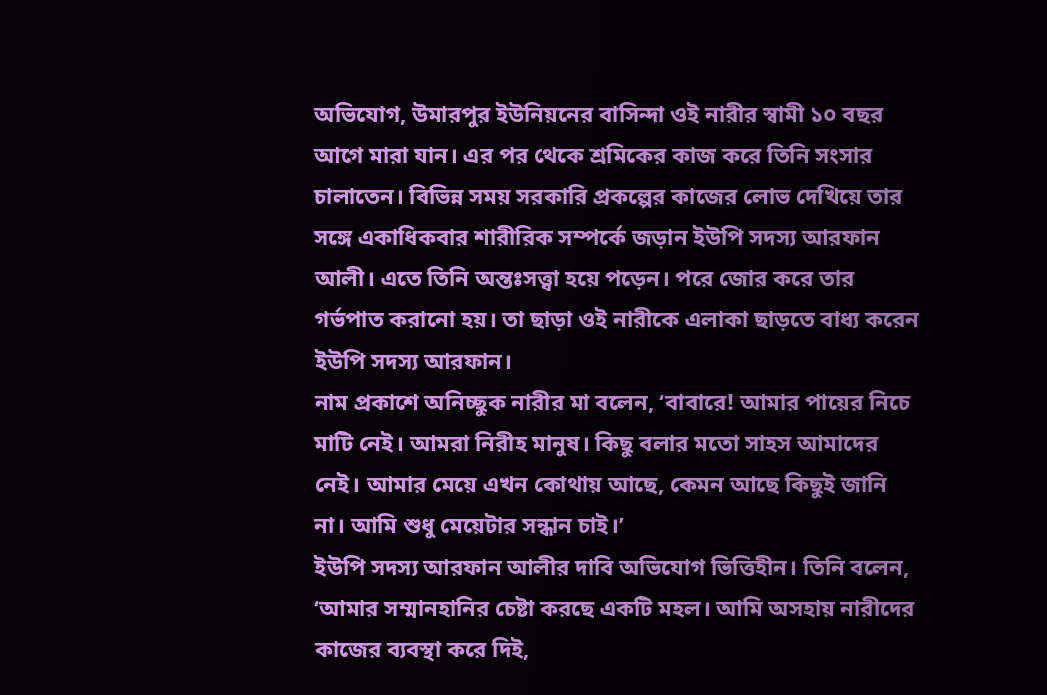অভিযোগ, উমারপুর ইউনিয়নের বাসিন্দা ওই নারীর স্বামী ১০ বছর আগে মারা যান। এর পর থেকে শ্রমিকের কাজ করে তিনি সংসার চালাতেন। বিভিন্ন সময় সরকারি প্রকল্পের কাজের লোভ দেখিয়ে তার সঙ্গে একাধিকবার শারীরিক সম্পর্কে জড়ান ইউপি সদস্য আরফান আলী। এতে তিনি অন্তঃসত্ত্বা হয়ে পড়েন। পরে জোর করে তার গর্ভপাত করানো হয়। তা ছাড়া ওই নারীকে এলাকা ছাড়তে বাধ্য করেন ইউপি সদস্য আরফান।
নাম প্রকাশে অনিচ্ছুক নারীর মা বলেন, ‘বাবারে! আমার পায়ের নিচে মাটি নেই। আমরা নিরীহ মানুষ। কিছু বলার মতো সাহস আমাদের নেই। আমার মেয়ে এখন কোথায় আছে, কেমন আছে কিছুই জানি না। আমি শুধু মেয়েটার সন্ধান চাই।’
ইউপি সদস্য আরফান আলীর দাবি অভিযোগ ভিত্তিহীন। তিনি বলেন, ‘আমার সম্মানহানির চেষ্টা করছে একটি মহল। আমি অসহায় নারীদের কাজের ব্যবস্থা করে দিই,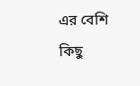এর বেশি কিছু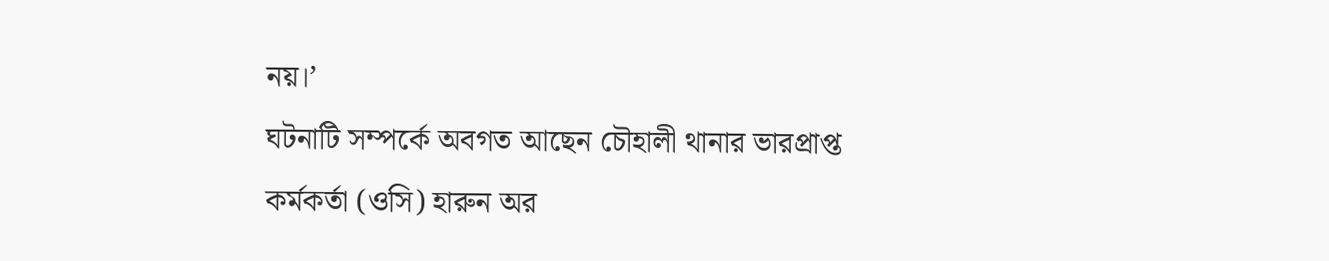নয়।’
ঘটনাটি সম্পর্কে অবগত আছেন চৌহালী থানার ভারপ্রাপ্ত কর্মকর্তা (ওসি) হারুন অর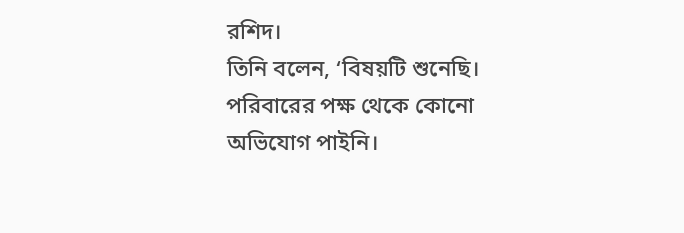রশিদ।
তিনি বলেন, ‘বিষয়টি শুনেছি। পরিবারের পক্ষ থেকে কোনো অভিযোগ পাইনি।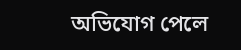অভিযোগ পেলে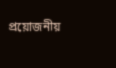প্রয়োজনীয়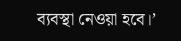ব্যবস্থা নেওয়া হবে।’